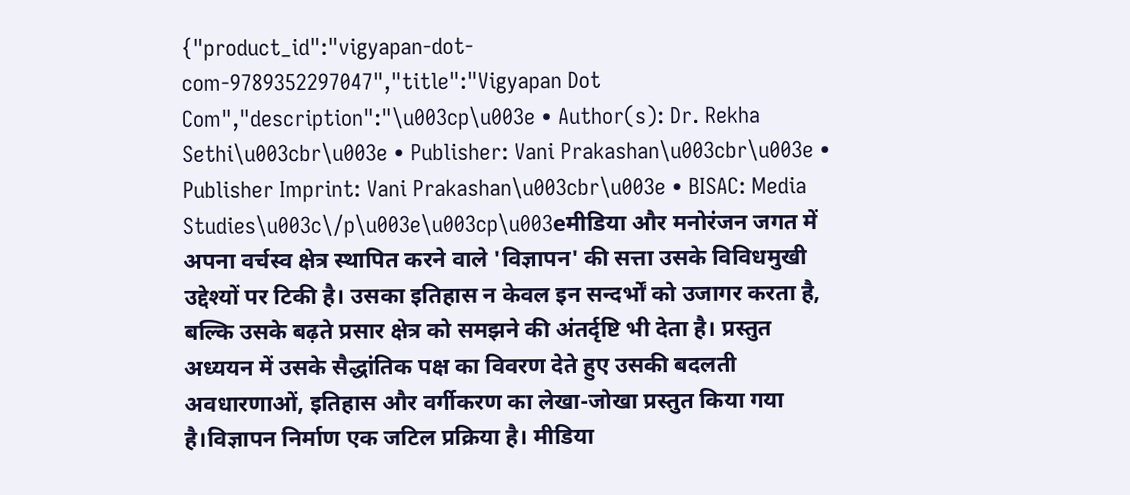{"product_id":"vigyapan-dot-com-9789352297047","title":"Vigyapan Dot Com","description":"\u003cp\u003e • Author(s): Dr. Rekha Sethi\u003cbr\u003e • Publisher: Vani Prakashan\u003cbr\u003e • Publisher Imprint: Vani Prakashan\u003cbr\u003e • BISAC: Media Studies\u003c\/p\u003e\u003cp\u003eमीडिया और मनोरंजन जगत में अपना वर्चस्व क्षेत्र स्थापित करने वाले 'विज्ञापन' की सत्ता उसके विविधमुखी उद्देश्यों पर टिकी है। उसका इतिहास न केवल इन सन्दर्भों को उजागर करता है, बल्कि उसके बढ़ते प्रसार क्षेत्र को समझने की अंतर्दृष्टि भी देता है। प्रस्तुत अध्ययन में उसके सैद्धांतिक पक्ष का विवरण देते हुए उसकी बदलती अवधारणाओं, इतिहास और वर्गीकरण का लेखा-जोखा प्रस्तुत किया गया है।विज्ञापन निर्माण एक जटिल प्रक्रिया है। मीडिया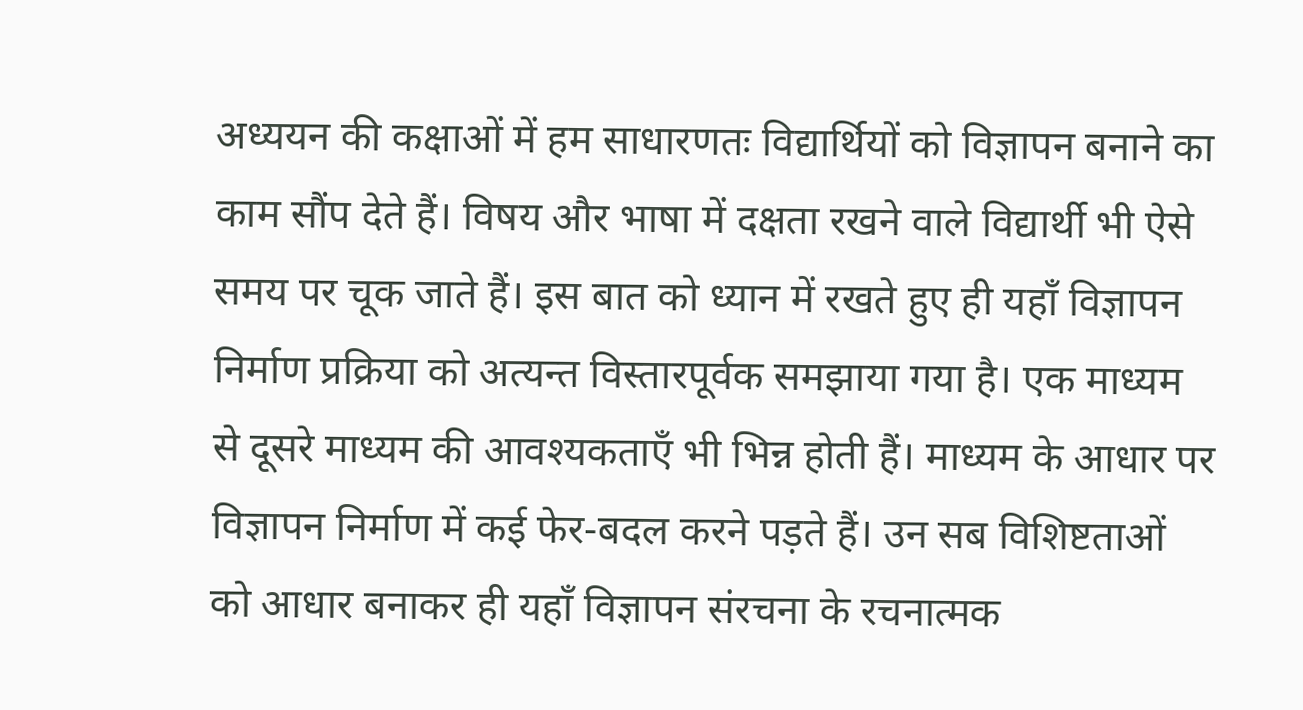अध्ययन की कक्षाओं में हम साधारणतः विद्यार्थियों को विज्ञापन बनाने का काम सौंप देते हैं। विषय और भाषा में दक्षता रखने वाले विद्यार्थी भी ऐसे समय पर चूक जाते हैं। इस बात को ध्यान में रखते हुए ही यहाँ विज्ञापन निर्माण प्रक्रिया को अत्यन्त विस्तारपूर्वक समझाया गया है। एक माध्यम से दूसरे माध्यम की आवश्यकताएँ भी भिन्न होती हैं। माध्यम के आधार पर विज्ञापन निर्माण में कई फेर-बदल करने पड़ते हैं। उन सब विशिष्टताओं को आधार बनाकर ही यहाँ विज्ञापन संरचना के रचनात्मक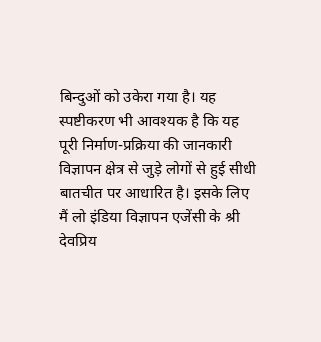बिन्दुओं को उकेरा गया है। यह स्पष्टीकरण भी आवश्यक है कि यह पूरी निर्माण-प्रक्रिया की जानकारी विज्ञापन क्षेत्र से जुड़े लोगों से हुई सीधी बातचीत पर आधारित है। इसके लिए मैं लो इंडिया विज्ञापन एजेंसी के श्री देवप्रिय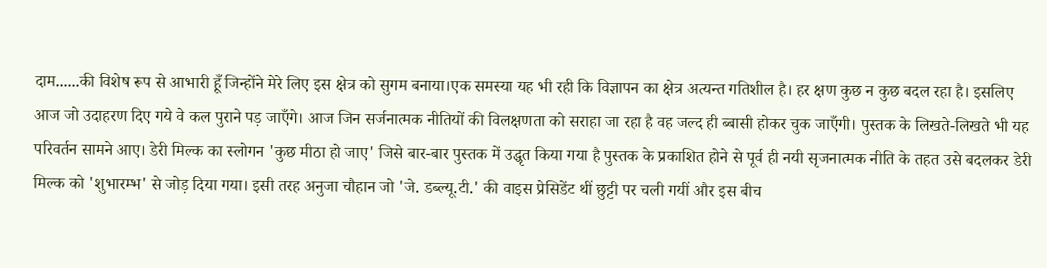दाम......की विशेष रूप से आभारी हूँ जिन्होंने मेरे लिए इस क्षेत्र को सुगम बनाया।एक समस्या यह भी रही कि विज्ञापन का क्षेत्र अत्यन्त गतिशील है। हर क्षण कुछ न कुछ बदल रहा है। इसलिए आज जो उदाहरण दिए गये वे कल पुराने पड़ जाएँगे। आज जिन सर्जनात्मक नीतियों की विलक्षणता को सराहा जा रहा है वह जल्द ही ब्बासी होकर चुक जाएँगी। पुस्तक के लिखते-लिखते भी यह परिवर्तन सामने आए। डेरी मिल्क का स्लोगन 'कुछ मीठा हो जाए' जिसे बार-बार पुस्तक में उद्धृत किया गया है पुस्तक के प्रकाशित होने से पूर्व ही नयी सृजनात्मक नीति के तहत उसे बदलकर डेरी मिल्क को 'शुभारम्भ' से जोड़ दिया गया। इसी तरह अनुजा चौहान जो 'जे. डब्ल्यू.टी.' की वाइस प्रेसिडेंट थीं छुट्टी पर चली गयीं और इस बीच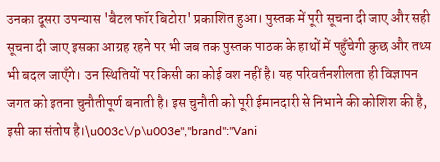उनका दूसरा उपन्यास 'बैटल फॉर बिटोरा' प्रकाशित हुआ। पुस्तक में पूरी सूचना दी जाए और सही सूचना दी जाए इसका आग्रह रहने पर भी जब तक पुस्तक पाठक के हाथों में पहुँचेगी कुछ और तथ्य भी बदल जाएँगे। उन स्थितियों पर किसी का कोई वश नहीं है। यह परिवर्तनशीलता ही विज्ञापन जगत को इतना चुनौतीपूर्ण बनाती है। इस चुनौती को पूरी ईमानदारी से निभाने की कोशिश की है, इसी का संतोष है।\u003c\/p\u003e","brand":"Vani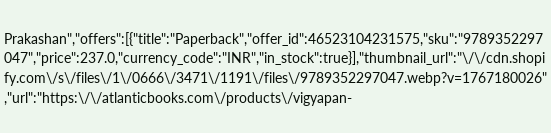Prakashan","offers":[{"title":"Paperback","offer_id":46523104231575,"sku":"9789352297047","price":237.0,"currency_code":"INR","in_stock":true}],"thumbnail_url":"\/\/cdn.shopify.com\/s\/files\/1\/0666\/3471\/1191\/files\/9789352297047.webp?v=1767180026","url":"https:\/\/atlanticbooks.com\/products\/vigyapan-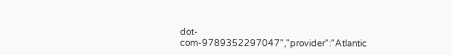dot-com-9789352297047","provider":"Atlantic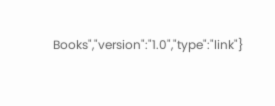Books","version":"1.0","type":"link"}